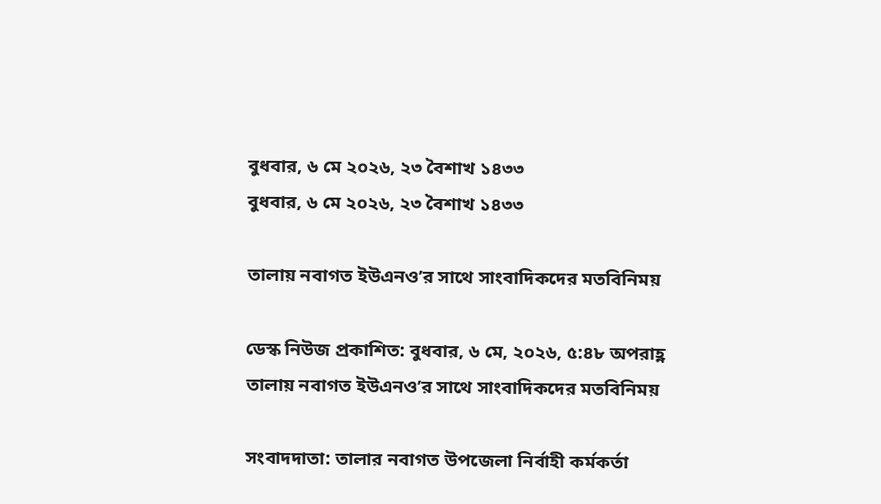বুধবার, ৬ মে ২০২৬, ২৩ বৈশাখ ১৪৩৩
বুধবার, ৬ মে ২০২৬, ২৩ বৈশাখ ১৪৩৩

তালায় নবাগত ইউএনও’র সাথে সাংবাদিকদের মতবিনিময়

ডেস্ক নিউজ প্রকাশিত: বুধবার, ৬ মে, ২০২৬, ৫:৪৮ অপরাহ্ণ
তালায় নবাগত ইউএনও’র সাথে সাংবাদিকদের মতবিনিময়

সংবাদদাতা: তালার নবাগত উপজেলা নির্বাহী কর্মকর্তা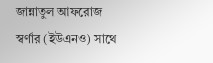জান্নাতুল আফরোজ স্বর্ণার (ইউএনও) সাথে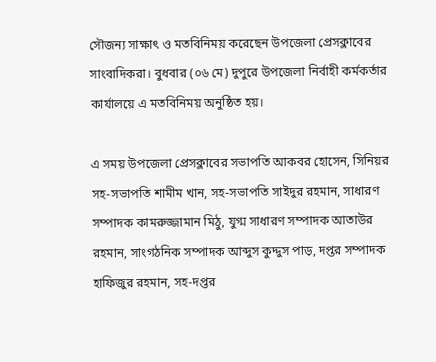সৌজন্য সাক্ষাৎ ও মতবিনিময় করেছেন উপজেলা প্রেসক্লাবের সাংবাদিকরা। বুধবার (০৬ মে) দুপুরে উপজেলা নির্বাহী কর্মকর্তার কার্যালয়ে এ মতবিনিময় অনুষ্ঠিত হয়।

এ সময় উপজেলা প্রেসক্লাবের সভাপতি আকবর হোসেন, সিনিয়র সহ-সভাপতি শামীম খান, সহ-সভাপতি সাইদুর রহমান, সাধারণ সম্পাদক কামরুজ্জামান মিঠু, যুগ্ম সাধারণ সম্পাদক আতাউর রহমান, সাংগঠনিক সম্পাদক আব্দুস কুদ্দুস পাড়, দপ্তর সম্পাদক হাফিজুর রহমান, সহ-দপ্তর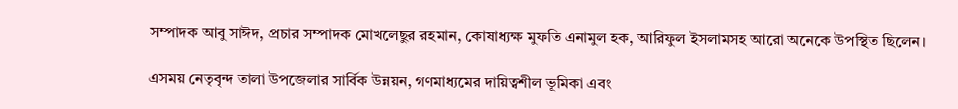সম্পাদক আবু সাঈদ, প্রচার সম্পাদক মোখলেছুর রহমান, কোষাধ্যক্ষ মুফতি এনামুল হক, আরিফুল ইসলামসহ আরো অনেকে উপস্থিত ছিলেন।

এসময় নেতৃবৃন্দ তালা উপজেলার সার্বিক উন্নয়ন, গণমাধ্যমের দায়িত্বশীল ভূমিকা এবং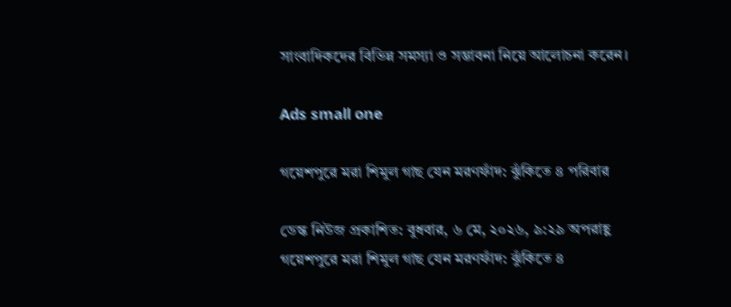সাংবাদিকদের বিভিন্ন সমস্যা ও সম্ভাবনা নিয়ে আলোচনা করেন।

Ads small one

গয়েশপুরে মরা শিমুল গাছ যেন মরণফাঁদ: ঝুঁকিতে ৪ পরিবার

ডেস্ক নিউজ প্রকাশিত: বুধবার, ৬ মে, ২০২৬, ৯:২৯ অপরাহ্ণ
গয়েশপুরে মরা শিমুল গাছ যেন মরণফাঁদ: ঝুঁকিতে ৪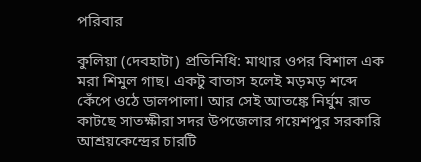পরিবার

কুলিয়া (দেবহাটা) প্রতিনিধি: মাথার ওপর বিশাল এক মরা শিমুল গাছ। একটু বাতাস হলেই মড়মড় শব্দে কেঁপে ওঠে ডালপালা। আর সেই আতঙ্কে নির্ঘুম রাত কাটছে সাতক্ষীরা সদর উপজেলার গয়েশপুর সরকারি আশ্রয়কেন্দ্রের চারটি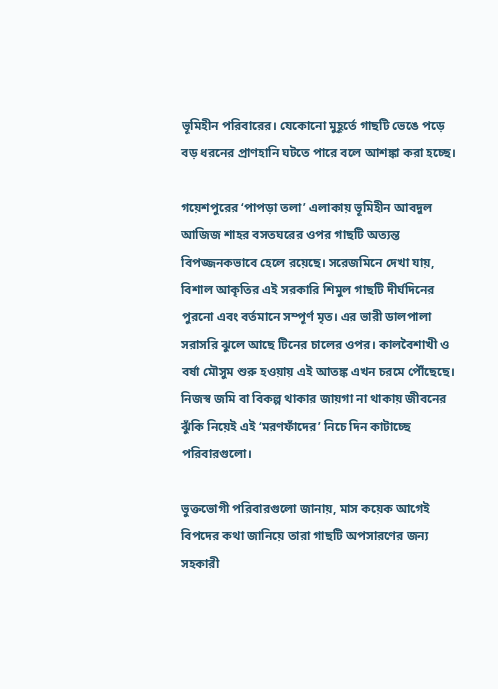ভূমিহীন পরিবারের। যেকোনো মুহূর্তে গাছটি ভেঙে পড়ে বড় ধরনের প্রাণহানি ঘটতে পারে বলে আশঙ্কা করা হচ্ছে।

গয়েশপুরের ‘পাপড়া তলা’ এলাকায় ভূমিহীন আবদুল আজিজ শাহর বসতঘরের ওপর গাছটি অত্যন্ত বিপজ্জনকভাবে হেলে রয়েছে। সরেজমিনে দেখা যায়, বিশাল আকৃতির এই সরকারি শিমুল গাছটি দীর্ঘদিনের পুরনো এবং বর্তমানে সম্পূর্ণ মৃত। এর ভারী ডালপালা সরাসরি ঝুলে আছে টিনের চালের ওপর। কালবৈশাখী ও বর্ষা মৌসুম শুরু হওয়ায় এই আতঙ্ক এখন চরমে পৌঁছেছে। নিজস্ব জমি বা বিকল্প থাকার জায়গা না থাকায় জীবনের ঝুঁকি নিয়েই এই ‘মরণফাঁদের’ নিচে দিন কাটাচ্ছে পরিবারগুলো।

ভুক্তভোগী পরিবারগুলো জানায়, মাস কয়েক আগেই বিপদের কথা জানিয়ে তারা গাছটি অপসারণের জন্য সহকারী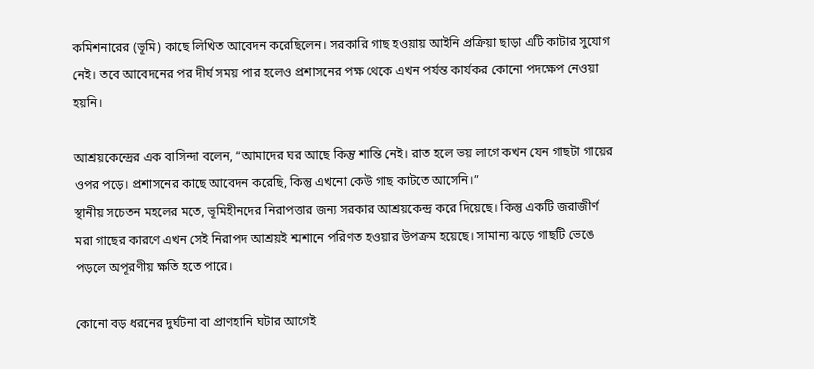কমিশনারের (ভূমি) কাছে লিখিত আবেদন করেছিলেন। সরকারি গাছ হওয়ায় আইনি প্রক্রিয়া ছাড়া এটি কাটার সুযোগ নেই। তবে আবেদনের পর দীর্ঘ সময় পার হলেও প্রশাসনের পক্ষ থেকে এখন পর্যন্ত কার্যকর কোনো পদক্ষেপ নেওয়া হয়নি।

আশ্রয়কেন্দ্রের এক বাসিন্দা বলেন, “আমাদের ঘর আছে কিন্তু শান্তি নেই। রাত হলে ভয় লাগে কখন যেন গাছটা গায়ের ওপর পড়ে। প্রশাসনের কাছে আবেদন করেছি, কিন্তু এখনো কেউ গাছ কাটতে আসেনি।”
স্থানীয় সচেতন মহলের মতে, ভূমিহীনদের নিরাপত্তার জন্য সরকার আশ্রয়কেন্দ্র করে দিয়েছে। কিন্তু একটি জরাজীর্ণ মরা গাছের কারণে এখন সেই নিরাপদ আশ্রয়ই শ্মশানে পরিণত হওয়ার উপক্রম হয়েছে। সামান্য ঝড়ে গাছটি ভেঙে পড়লে অপূরণীয় ক্ষতি হতে পারে।

কোনো বড় ধরনের দুর্ঘটনা বা প্রাণহানি ঘটার আগেই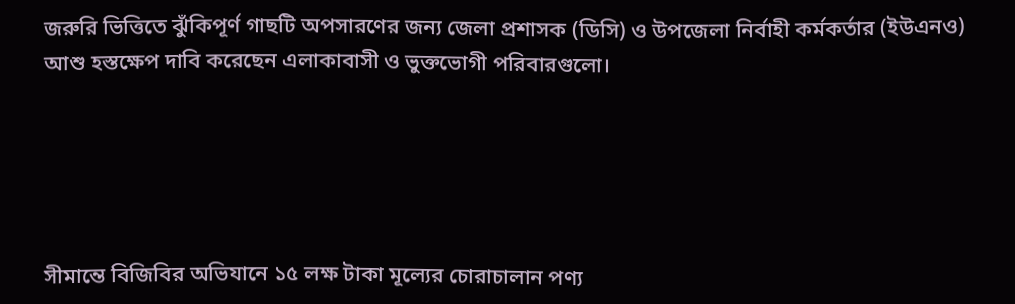জরুরি ভিত্তিতে ঝুঁকিপূর্ণ গাছটি অপসারণের জন্য জেলা প্রশাসক (ডিসি) ও উপজেলা নির্বাহী কর্মকর্তার (ইউএনও) আশু হস্তক্ষেপ দাবি করেছেন এলাকাবাসী ও ভুক্তভোগী পরিবারগুলো।





সীমান্তে বিজিবির অভিযানে ১৫ লক্ষ টাকা মূল্যের চোরাচালান পণ্য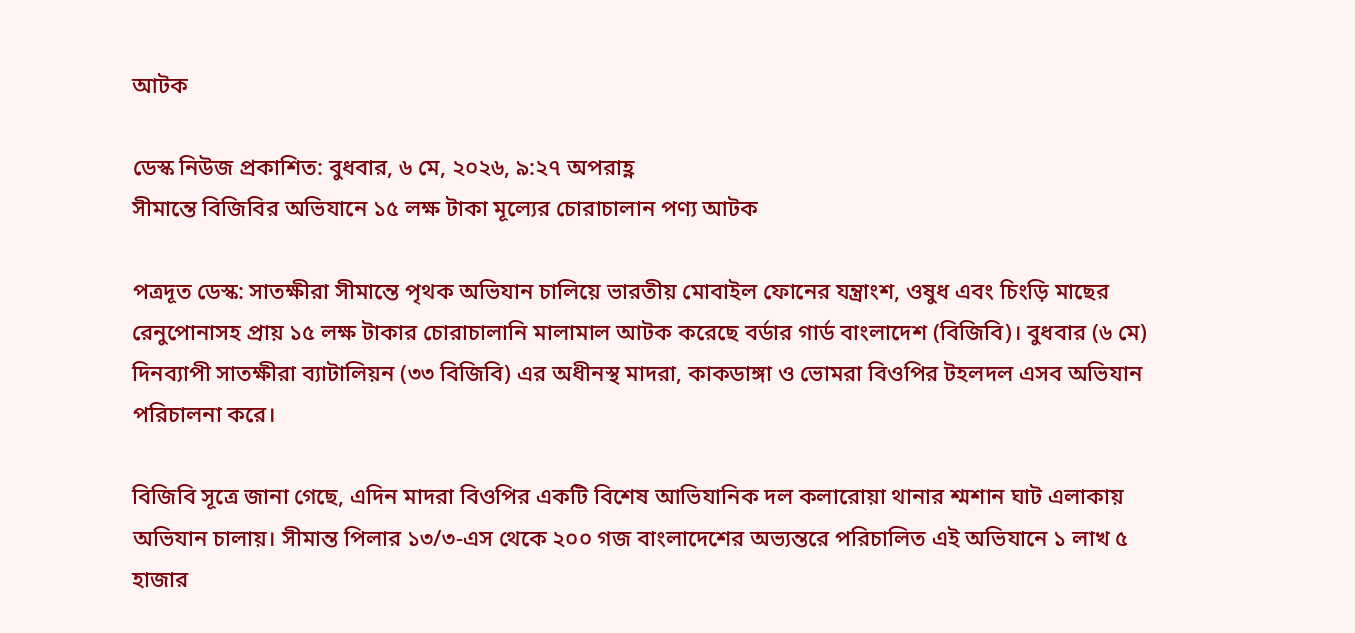আটক

ডেস্ক নিউজ প্রকাশিত: বুধবার, ৬ মে, ২০২৬, ৯:২৭ অপরাহ্ণ
সীমান্তে বিজিবির অভিযানে ১৫ লক্ষ টাকা মূল্যের চোরাচালান পণ্য আটক

পত্রদূত ডেস্ক: সাতক্ষীরা সীমান্তে পৃথক অভিযান চালিয়ে ভারতীয় মোবাইল ফোনের যন্ত্রাংশ, ওষুধ এবং চিংড়ি মাছের রেনুপোনাসহ প্রায় ১৫ লক্ষ টাকার চোরাচালানি মালামাল আটক করেছে বর্ডার গার্ড বাংলাদেশ (বিজিবি)। বুধবার (৬ মে) দিনব্যাপী সাতক্ষীরা ব্যাটালিয়ন (৩৩ বিজিবি) এর অধীনস্থ মাদরা, কাকডাঙ্গা ও ভোমরা বিওপির টহলদল এসব অভিযান পরিচালনা করে।

বিজিবি সূত্রে জানা গেছে, এদিন মাদরা বিওপির একটি বিশেষ আভিযানিক দল কলারোয়া থানার শ্মশান ঘাট এলাকায় অভিযান চালায়। সীমান্ত পিলার ১৩/৩-এস থেকে ২০০ গজ বাংলাদেশের অভ্যন্তরে পরিচালিত এই অভিযানে ১ লাখ ৫ হাজার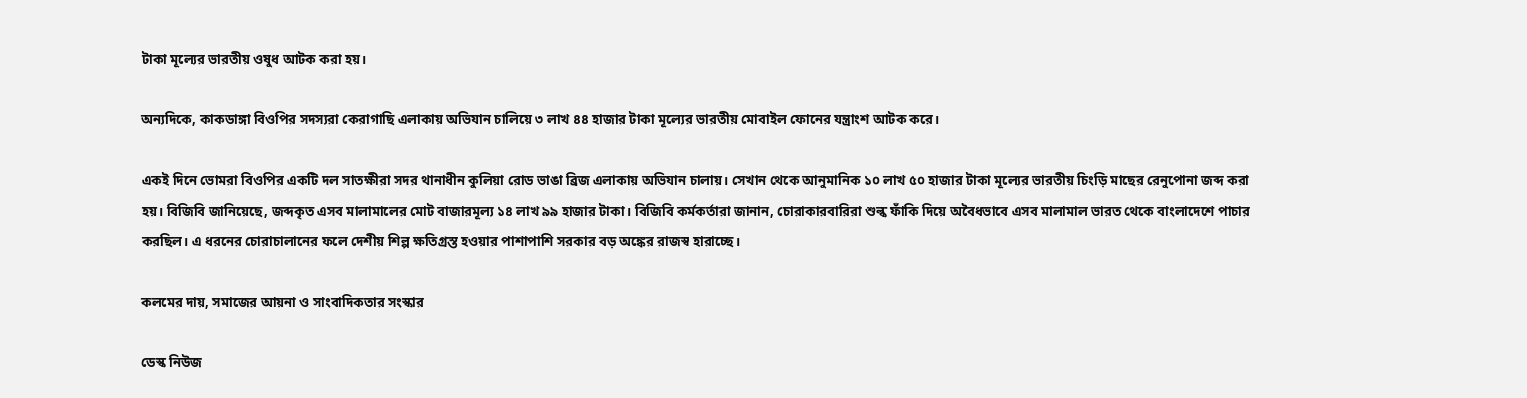টাকা মূল্যের ভারতীয় ওষুধ আটক করা হয়।

অন্যদিকে, কাকডাঙ্গা বিওপির সদস্যরা কেরাগাছি এলাকায় অভিযান চালিয়ে ৩ লাখ ৪৪ হাজার টাকা মূল্যের ভারতীয় মোবাইল ফোনের যন্ত্রাংশ আটক করে।

একই দিনে ভোমরা বিওপির একটি দল সাতক্ষীরা সদর থানাধীন কুলিয়া রোড ভাঙা ব্রিজ এলাকায় অভিযান চালায়। সেখান থেকে আনুমানিক ১০ লাখ ৫০ হাজার টাকা মূল্যের ভারতীয় চিংড়ি মাছের রেনুপোনা জব্দ করা হয়। বিজিবি জানিয়েছে, জব্দকৃত এসব মালামালের মোট বাজারমূল্য ১৪ লাখ ৯৯ হাজার টাকা। বিজিবি কর্মকর্তারা জানান, চোরাকারবারিরা শুল্ক ফাঁকি দিয়ে অবৈধভাবে এসব মালামাল ভারত থেকে বাংলাদেশে পাচার করছিল। এ ধরনের চোরাচালানের ফলে দেশীয় শিল্প ক্ষতিগ্রস্ত হওয়ার পাশাপাশি সরকার বড় অঙ্কের রাজস্ব হারাচ্ছে।

কলমের দায়, সমাজের আয়না ও সাংবাদিকতার সংস্কার

ডেস্ক নিউজ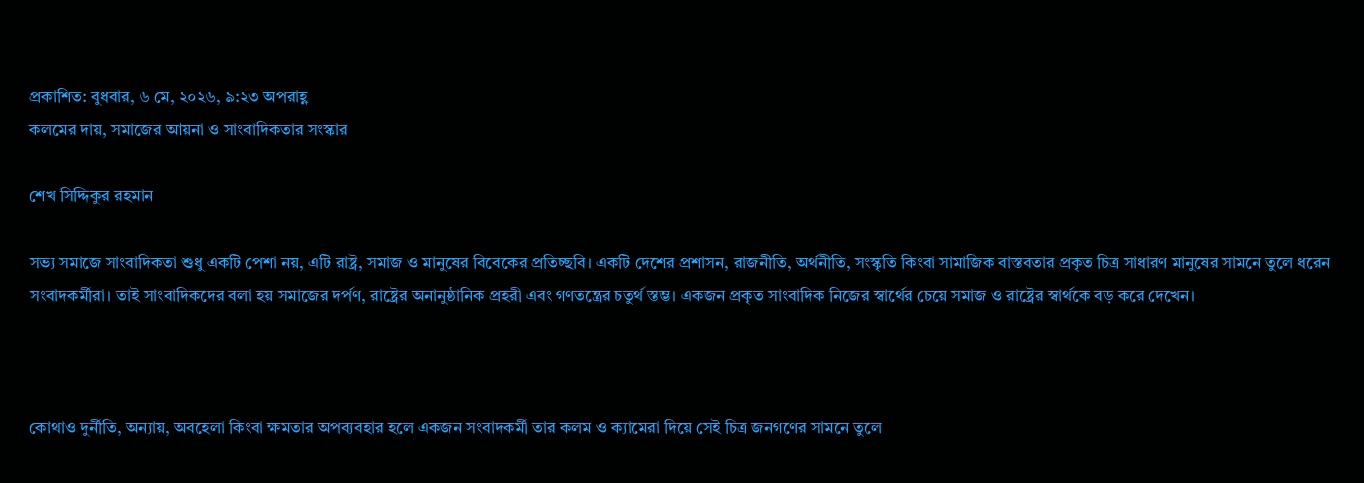প্রকাশিত: বুধবার, ৬ মে, ২০২৬, ৯:২৩ অপরাহ্ণ
কলমের দায়, সমাজের আয়না ও সাংবাদিকতার সংস্কার

শেখ সিদ্দিকুর রহমান

সভ্য সমাজে সাংবাদিকতা শুধু একটি পেশা নয়, এটি রাষ্ট্র, সমাজ ও মানুষের বিবেকের প্রতিচ্ছবি। একটি দেশের প্রশাসন, রাজনীতি, অর্থনীতি, সংস্কৃতি কিংবা সামাজিক বাস্তবতার প্রকৃত চিত্র সাধারণ মানুষের সামনে তুলে ধরেন সংবাদকর্মীরা। তাই সাংবাদিকদের বলা হয় সমাজের দর্পণ, রাষ্ট্রের অনানুষ্ঠানিক প্রহরী এবং গণতন্ত্রের চতুর্থ স্তম্ভ। একজন প্রকৃত সাংবাদিক নিজের স্বার্থের চেয়ে সমাজ ও রাষ্ট্রের স্বার্থকে বড় করে দেখেন।



কোথাও দুর্নীতি, অন্যায়, অবহেলা কিংবা ক্ষমতার অপব্যবহার হলে একজন সংবাদকর্মী তার কলম ও ক্যামেরা দিয়ে সেই চিত্র জনগণের সামনে তুলে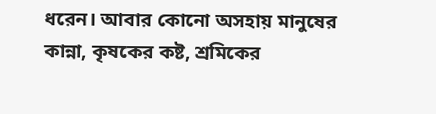ধরেন। আবার কোনো অসহায় মানুষের কান্না, কৃষকের কষ্ট, শ্রমিকের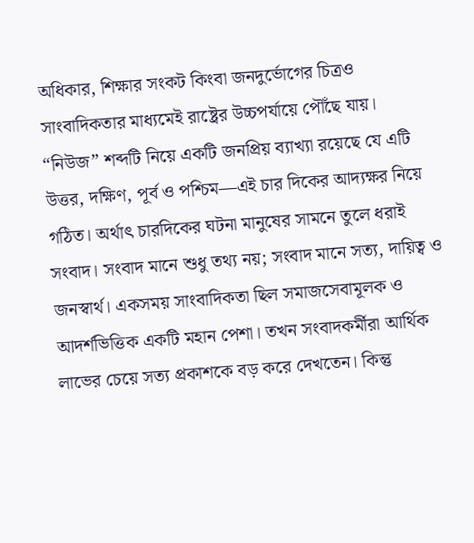অধিকার, শিক্ষার সংকট কিংবা জনদুর্ভোগের চিত্রও সাংবাদিকতার মাধ্যমেই রাষ্ট্রের উচ্চপর্যায়ে পৌঁছে যায়। “নিউজ” শব্দটি নিয়ে একটি জনপ্রিয় ব্যাখ্যা রয়েছে যে এটি উত্তর, দক্ষিণ, পূর্ব ও পশ্চিম—এই চার দিকের আদ্যক্ষর নিয়ে গঠিত। অর্থাৎ চারদিকের ঘটনা মানুষের সামনে তুলে ধরাই সংবাদ। সংবাদ মানে শুধু তথ্য নয়; সংবাদ মানে সত্য, দায়িত্ব ও জনস্বার্থ। একসময় সাংবাদিকতা ছিল সমাজসেবামূলক ও আদর্শভিত্তিক একটি মহান পেশা। তখন সংবাদকর্মীরা আর্থিক লাভের চেয়ে সত্য প্রকাশকে বড় করে দেখতেন। কিন্তু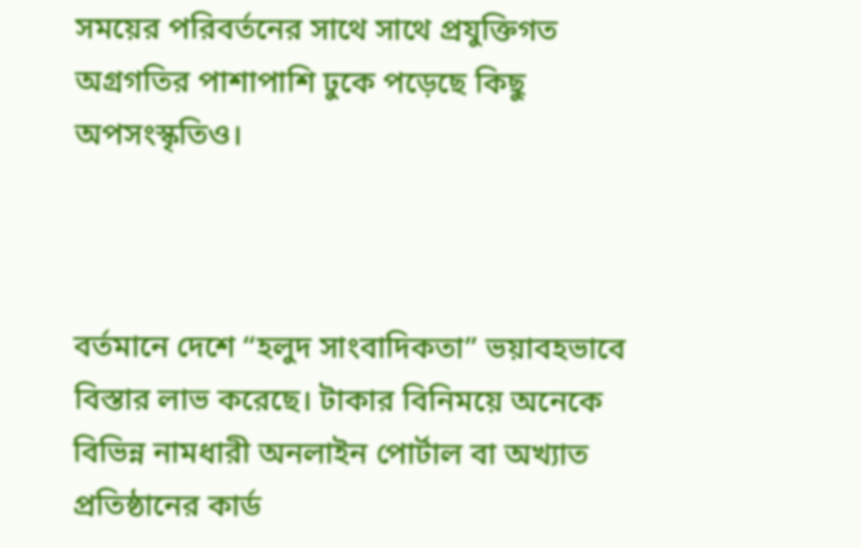সময়ের পরিবর্তনের সাথে সাথে প্রযুক্তিগত অগ্রগতির পাশাপাশি ঢুকে পড়েছে কিছু অপসংস্কৃতিও।



বর্তমানে দেশে “হলুদ সাংবাদিকতা” ভয়াবহভাবে বিস্তার লাভ করেছে। টাকার বিনিময়ে অনেকে বিভিন্ন নামধারী অনলাইন পোর্টাল বা অখ্যাত প্রতিষ্ঠানের কার্ড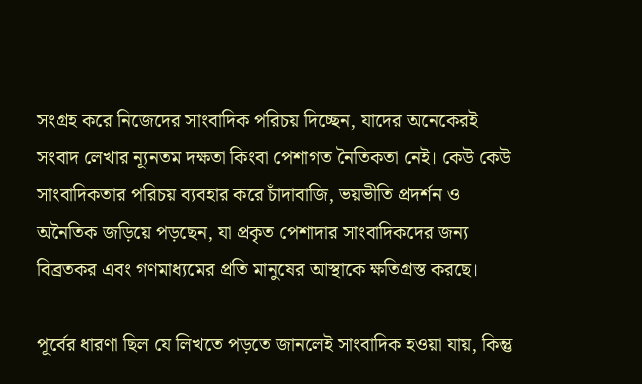সংগ্রহ করে নিজেদের সাংবাদিক পরিচয় দিচ্ছেন, যাদের অনেকেরই সংবাদ লেখার ন্যূনতম দক্ষতা কিংবা পেশাগত নৈতিকতা নেই। কেউ কেউ সাংবাদিকতার পরিচয় ব্যবহার করে চাঁদাবাজি, ভয়ভীতি প্রদর্শন ও অনৈতিক জড়িয়ে পড়ছেন, যা প্রকৃত পেশাদার সাংবাদিকদের জন্য বিব্রতকর এবং গণমাধ্যমের প্রতি মানুষের আস্থাকে ক্ষতিগ্রস্ত করছে।

পূর্বের ধারণা ছিল যে লিখতে পড়তে জানলেই সাংবাদিক হওয়া যায়, কিন্তু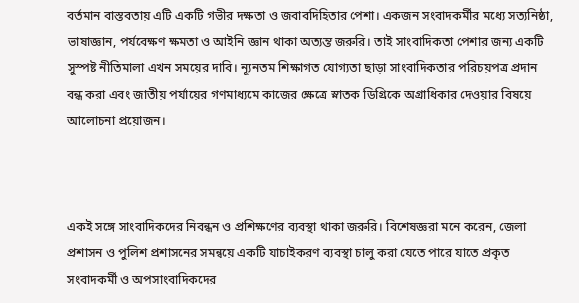বর্তমান বাস্তবতায় এটি একটি গভীর দক্ষতা ও জবাবদিহিতার পেশা। একজন সংবাদকর্মীর মধ্যে সত্যনিষ্ঠা, ভাষাজ্ঞান, পর্যবেক্ষণ ক্ষমতা ও আইনি জ্ঞান থাকা অত্যন্ত জরুরি। তাই সাংবাদিকতা পেশার জন্য একটি সুস্পষ্ট নীতিমালা এখন সময়ের দাবি। ন্যূনতম শিক্ষাগত যোগ্যতা ছাড়া সাংবাদিকতার পরিচয়পত্র প্রদান বন্ধ করা এবং জাতীয় পর্যায়ের গণমাধ্যমে কাজের ক্ষেত্রে স্নাতক ডিগ্রিকে অগ্রাধিকার দেওয়ার বিষয়ে আলোচনা প্রয়োজন।



একই সঙ্গে সাংবাদিকদের নিবন্ধন ও প্রশিক্ষণের ব্যবস্থা থাকা জরুরি। বিশেষজ্ঞরা মনে করেন, জেলা প্রশাসন ও পুলিশ প্রশাসনের সমন্বয়ে একটি যাচাইকরণ ব্যবস্থা চালু করা যেতে পারে যাতে প্রকৃত সংবাদকর্মী ও অপসাংবাদিকদের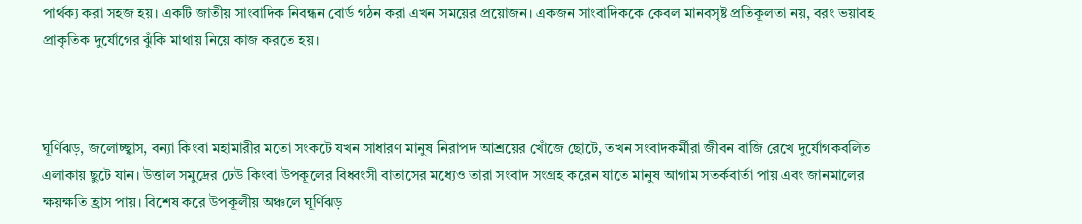পার্থক্য করা সহজ হয়। একটি জাতীয় সাংবাদিক নিবন্ধন বোর্ড গঠন করা এখন সময়ের প্রয়োজন। একজন সাংবাদিককে কেবল মানবসৃষ্ট প্রতিকূলতা নয়, বরং ভয়াবহ প্রাকৃতিক দুর্যোগের ঝুঁকি মাথায় নিয়ে কাজ করতে হয়।



ঘূর্ণিঝড়, জলোচ্ছ্বাস, বন্যা কিংবা মহামারীর মতো সংকটে যখন সাধারণ মানুষ নিরাপদ আশ্রয়ের খোঁজে ছোটে, তখন সংবাদকর্মীরা জীবন বাজি রেখে দুর্যোগকবলিত এলাকায় ছুটে যান। উত্তাল সমুদ্রের ঢেউ কিংবা উপকূলের বিধ্বংসী বাতাসের মধ্যেও তারা সংবাদ সংগ্রহ করেন যাতে মানুষ আগাম সতর্কবার্তা পায় এবং জানমালের ক্ষয়ক্ষতি হ্রাস পায়। বিশেষ করে উপকূলীয় অঞ্চলে ঘূর্ণিঝড়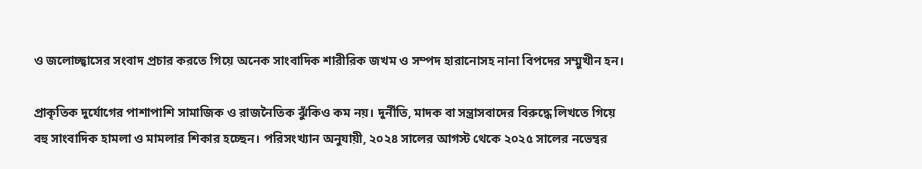ও জলোচ্ছ্বাসের সংবাদ প্রচার করতে গিয়ে অনেক সাংবাদিক শারীরিক জখম ও সম্পদ হারানোসহ নানা বিপদের সম্মুখীন হন।

প্রাকৃতিক দুর্যোগের পাশাপাশি সামাজিক ও রাজনৈতিক ঝুঁকিও কম নয়। দুর্নীতি, মাদক বা সন্ত্রাসবাদের বিরুদ্ধে লিখতে গিয়ে বহু সাংবাদিক হামলা ও মামলার শিকার হচ্ছেন। পরিসংখ্যান অনুযায়ী, ২০২৪ সালের আগস্ট থেকে ২০২৫ সালের নভেম্বর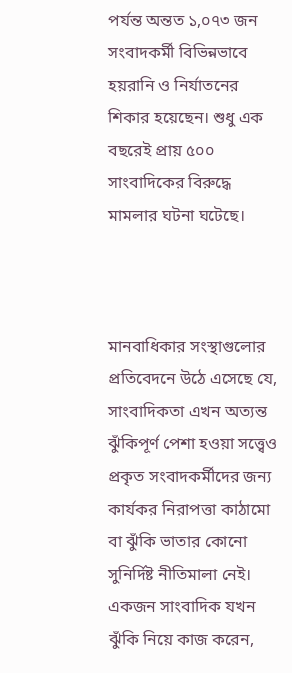পর্যন্ত অন্তত ১,০৭৩ জন সংবাদকর্মী বিভিন্নভাবে হয়রানি ও নির্যাতনের শিকার হয়েছেন। শুধু এক বছরেই প্রায় ৫০০ সাংবাদিকের বিরুদ্ধে মামলার ঘটনা ঘটেছে।



মানবাধিকার সংস্থাগুলোর প্রতিবেদনে উঠে এসেছে যে, সাংবাদিকতা এখন অত্যন্ত ঝুঁকিপূর্ণ পেশা হওয়া সত্ত্বেও প্রকৃত সংবাদকর্মীদের জন্য কার্যকর নিরাপত্তা কাঠামো বা ঝুঁকি ভাতার কোনো সুনির্দিষ্ট নীতিমালা নেই। একজন সাংবাদিক যখন ঝুঁকি নিয়ে কাজ করেন,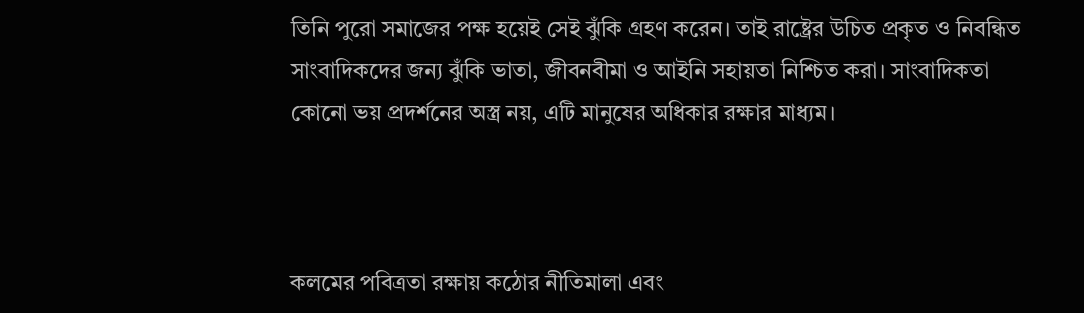তিনি পুরো সমাজের পক্ষ হয়েই সেই ঝুঁকি গ্রহণ করেন। তাই রাষ্ট্রের উচিত প্রকৃত ও নিবন্ধিত সাংবাদিকদের জন্য ঝুঁকি ভাতা, জীবনবীমা ও আইনি সহায়তা নিশ্চিত করা। সাংবাদিকতা কোনো ভয় প্রদর্শনের অস্ত্র নয়, এটি মানুষের অধিকার রক্ষার মাধ্যম।



কলমের পবিত্রতা রক্ষায় কঠোর নীতিমালা এবং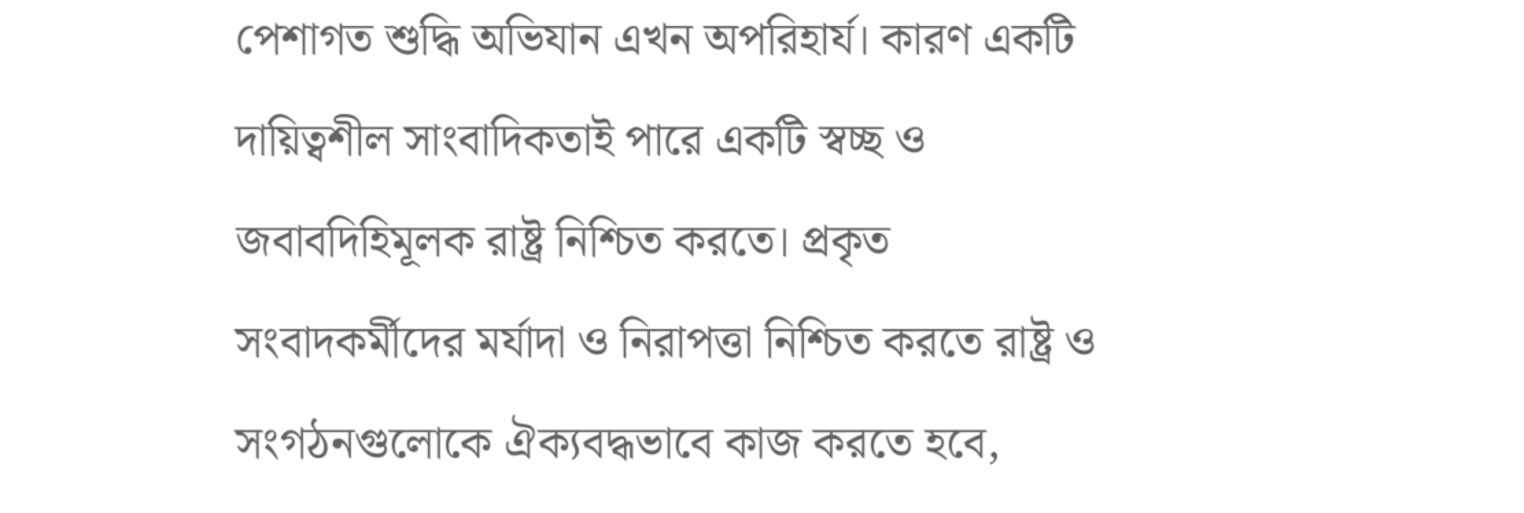পেশাগত শুদ্ধি অভিযান এখন অপরিহার্য। কারণ একটি দায়িত্বশীল সাংবাদিকতাই পারে একটি স্বচ্ছ ও জবাবদিহিমূলক রাষ্ট্র নিশ্চিত করতে। প্রকৃত সংবাদকর্মীদের মর্যাদা ও নিরাপত্তা নিশ্চিত করতে রাষ্ট্র ও সংগঠনগুলোকে ঐক্যবদ্ধভাবে কাজ করতে হবে,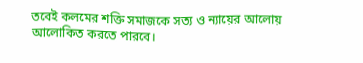তবেই কলমের শক্তি সমাজকে সত্য ও ন্যায়ের আলোয় আলোকিত করতে পারবে।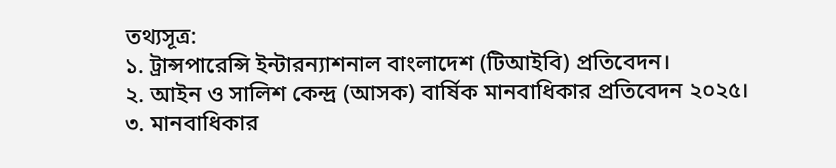তথ্যসূত্র:
১. ট্রান্সপারেন্সি ইন্টারন্যাশনাল বাংলাদেশ (টিআইবি) প্রতিবেদন।
২. আইন ও সালিশ কেন্দ্র (আসক) বার্ষিক মানবাধিকার প্রতিবেদন ২০২৫।
৩. মানবাধিকার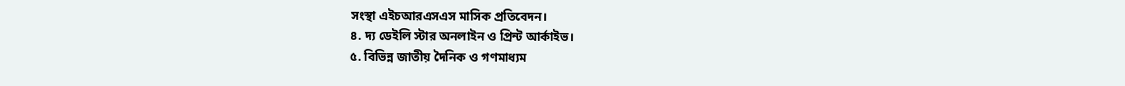সংস্থা এইচআরএসএস মাসিক প্রতিবেদন।
৪. দ্য ডেইলি স্টার অনলাইন ও প্রিন্ট আর্কাইভ।
৫. বিভিন্ন জাতীয় দৈনিক ও গণমাধ্যম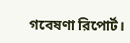গবেষণা রিপোর্ট।